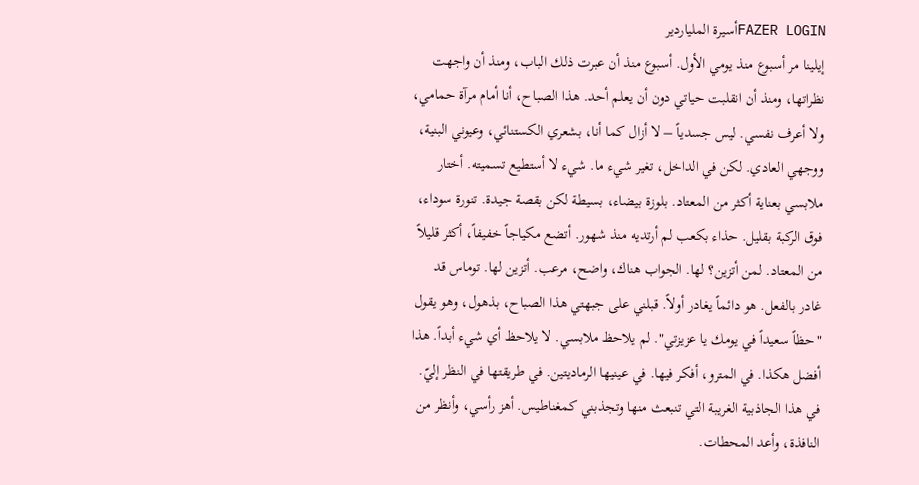FAZER LOGINأسيرة الملياردير
إيلينا مر أسبوع منذ يومي الأول. أسبوع منذ أن عبرت ذلك الباب، ومنذ أن واجهت نظراتها، ومنذ أن انقلبت حياتي دون أن يعلم أحد. هذا الصباح، أنا أمام مرآة حمامي، ولا أعرف نفسي. ليس جسدياً – لا أزال كما أنا، بشعري الكستنائي، وعيوني البنية، ووجهي العادي. لكن في الداخل، تغير شيء ما. شيء لا أستطيع تسميته. أختار ملابسي بعناية أكثر من المعتاد. بلوزة بيضاء، بسيطة لكن بقصة جيدة. تنورة سوداء، فوق الركبة بقليل. حذاء بكعب لم أرتديه منذ شهور. أتضع مكياجاً خفيفاً، أكثر قليلاً من المعتاد. لمن أتزين؟ لها. الجواب هناك، واضح، مرعب. أتزين لها. توماس قد غادر بالفعل. هو دائماً يغادر أولاً. قبلني على جبهتي هذا الصباح، بذهول، وهو يقول "حظاً سعيداً في يومك يا عزيزتي". لم يلاحظ ملابسي. لا يلاحظ أي شيء أبداً. هذا أفضل هكذا. في المترو، أفكر فيها. في عينيها الرماديتين. في طريقتها في النظر إليّ. في هذا الجاذبية الغريبة التي تنبعث منها وتجذبني كمغناطيس. أهز رأسي، وأنظر من النافذة، وأعد المحطات.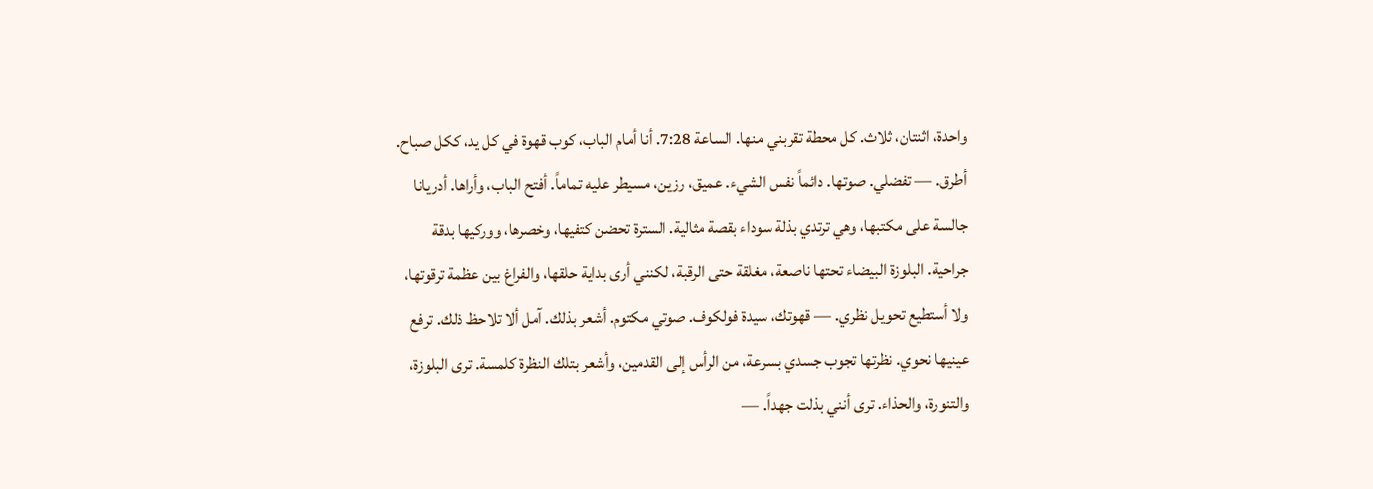واحدة، اثنتان، ثلاث. كل محطة تقربني منها. الساعة 7:28. أنا أمام الباب، كوب قهوة في كل يد، ككل صباح. أطرق. — تفضلي. صوتها. دائماً نفس الشيء. عميق، رزين، مسيطر عليه تماماً. أفتح الباب، وأراها. أدريانا جالسة على مكتبها، وهي ترتدي بذلة سوداء بقصة مثالية. السترة تحضن كتفيها، وخصرها، ووركيها بدقة جراحية. البلوزة البيضاء تحتها ناصعة، مغلقة حتى الرقبة، لكنني أرى بداية حلقها، والفراغ بين عظمة ترقوتها، ولا أستطيع تحويل نظري. — قهوتك، سيدة فولكوف. صوتي مكتوم. أشعر بذلك. آمل ألا تلاحظ ذلك. ترفع عينيها نحوي. نظرتها تجوب جسدي بسرعة، من الرأس إلى القدمين، وأشعر بتلك النظرة كلمسة. ترى البلوزة، والتنورة، والحذاء. ترى أنني بذلت جهداً. —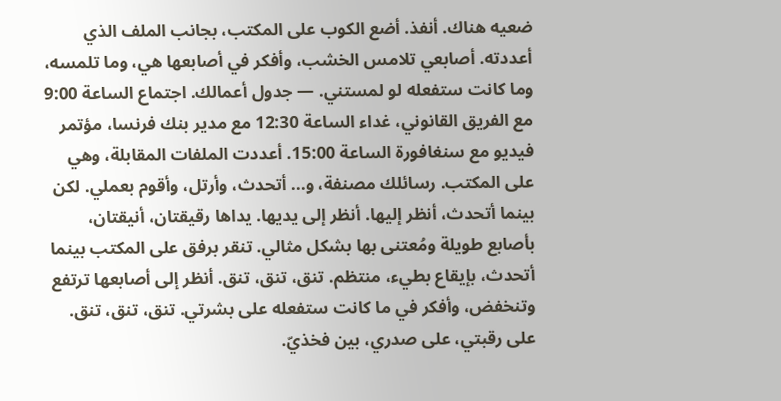ضعيه هناك. أنفذ. أضع الكوب على المكتب، بجانب الملف الذي أعددته. أصابعي تلامس الخشب، وأفكر في أصابعها هي، وما تلمسه، وما كانت ستفعله لو لمستني. — جدول أعمالك. اجتماع الساعة 9:00 مع الفريق القانوني، غداء الساعة 12:30 مع مدير بنك فرنسا، مؤتمر فيديو مع سنغافورة الساعة 15:00. أعددت الملفات المقابلة، وهي على المكتب. رسائلك مصنفة، و... أتحدث، وأرتل، وأقوم بعملي. لكن بينما أتحدث، أنظر إليها. أنظر إلى يديها. يداها رقيقتان، أنيقتان، بأصابع طويلة ومُعتنى بها بشكل مثالي. تنقر برفق على المكتب بينما أتحدث، بإيقاع بطيء، منتظم. تنق، تنق، تنق. أنظر إلى أصابعها ترتفع وتنخفض، وأفكر في ما كانت ستفعله على بشرتي. تنق، تنق، تنق. على رقبتي، على صدري، بين فخذيّ.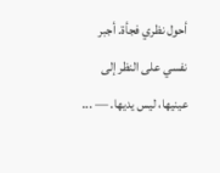أحول نظري فجأة. أجبر نفسي على النظر إلى عينيها، ليس يديها. — ...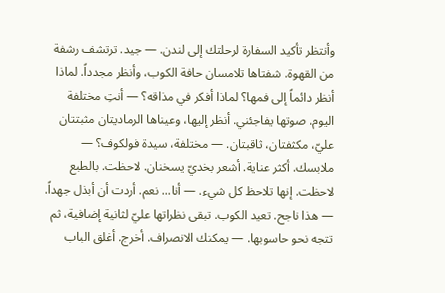وأنتظر تأكيد السفارة لرحلتك إلى لندن. — جيد. ترتشف رشفة من القهوة. شفتاها تلامسان حافة الكوب، وأنظر مجدداً. لماذا أنظر دائماً إلى فمها؟ لماذا أفكر في مذاقه؟ — أنتِ مختلفة اليوم. صوتها يفاجئني. أنظر إليها، وعيناها الرماديتان مثبتتان عليّ، مكثفتان، ثاقبتان. — مختلفة، سيدة فولكوف؟ — ملابسك. أكثر عناية. أشعر بخديّ يسخنان. لاحظت. بالطبع لاحظت. إنها تلاحظ كل شيء. — أنا... نعم. أردت أن أبذل جهداً. — هذا ناجح. تعيد الكوب. تبقى نظراتها عليّ لثانية إضافية، ثم تتجه نحو حاسوبها. — يمكنك الانصراف. أخرج. أغلق الباب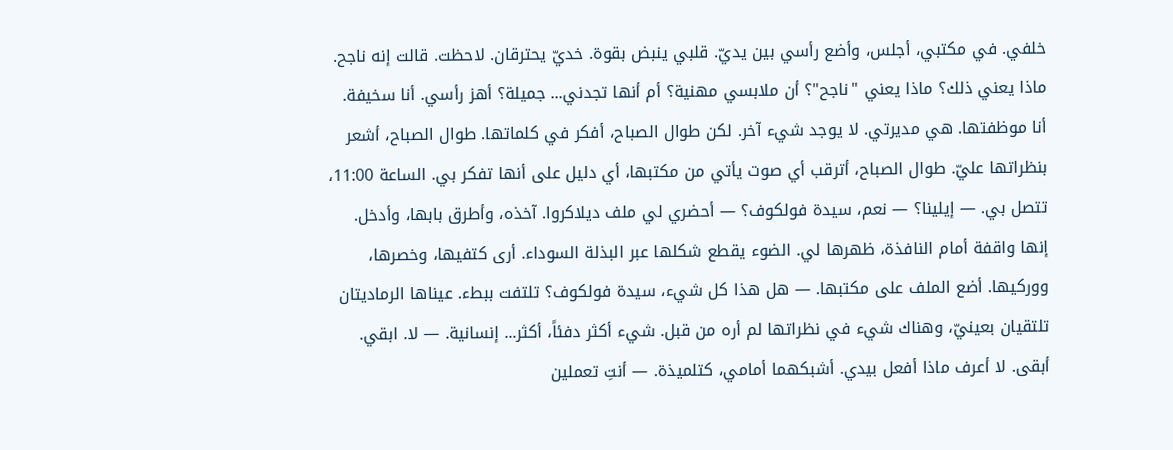خلفي. في مكتبي، أجلس، وأضع رأسي بين يديّ. قلبي ينبض بقوة. خديّ يحترقان. لاحظت. قالت إنه ناجح. ماذا يعني ذلك؟ ماذا يعني "ناجح"؟ أن ملابسي مهنية؟ أم أنها تجدني... جميلة؟ أهز رأسي. أنا سخيفة. أنا موظفتها. هي مديرتي. لا يوجد شيء آخر. لكن طوال الصباح، أفكر في كلماتها. طوال الصباح، أشعر بنظراتها عليّ. طوال الصباح، أترقب أي صوت يأتي من مكتبها، أي دليل على أنها تفكر بي. الساعة 11:00، تتصل بي. — إيلينا؟ — نعم، سيدة فولكوف؟ — أحضري لي ملف ديلاكروا. آخذه، وأطرق بابها، وأدخل. إنها واقفة أمام النافذة، ظهرها لي. الضوء يقطع شكلها عبر البذلة السوداء. أرى كتفيها، وخصرها، ووركيها. أضع الملف على مكتبها. — هل هذا كل شيء، سيدة فولكوف؟ تلتفت ببطء. عيناها الرماديتان تلتقيان بعينيّ، وهناك شيء في نظراتها لم أره من قبل. شيء أكثر دفئاً، أكثر... إنسانية. — لا. ابقي. أبقى. لا أعرف ماذا أفعل بيدي. أشبكهما أمامي، كتلميذة. — أنتِ تعملين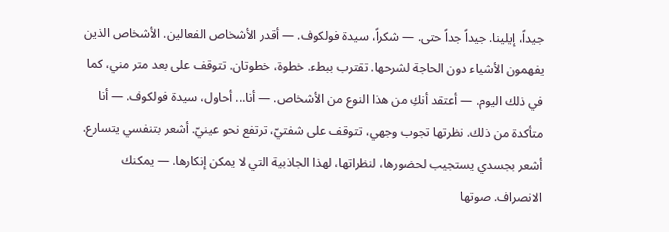جيداً، إيلينا. جيداً جداً حتى. — شكراً، سيدة فولكوف. — أقدر الأشخاص الفعالين. الأشخاص الذين يفهمون الأشياء دون الحاجة لشرحها. تقترب ببطء. خطوة، خطوتان. تتوقف على بعد متر مني، كما في ذلك اليوم. — أعتقد أنكِ من هذا النوع من الأشخاص. — أنا... أحاول، سيدة فولكوف. — أنا متأكدة من ذلك. نظرتها تجوب وجهي، تتوقف على شفتيّ، ترتفع نحو عينيّ. أشعر بتنفسي يتسارع. أشعر بجسدي يستجيب لحضورها، لنظراتها، لهذا الجاذبية التي لا يمكن إنكارها. — يمكنك الانصراف. صوتها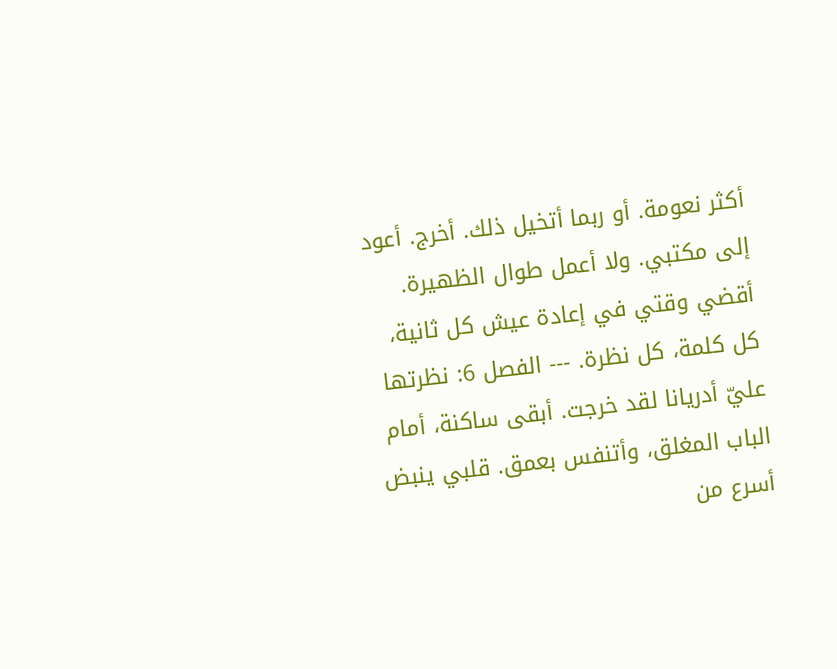أكثر نعومة. أو ربما أتخيل ذلك. أخرج. أعود إلى مكتبي. ولا أعمل طوال الظهيرة. أقضي وقتي في إعادة عيش كل ثانية، كل كلمة، كل نظرة. --- الفصل 6: نظرتها عليّ أدريانا لقد خرجت. أبقى ساكنة، أمام الباب المغلق، وأتنفس بعمق. قلبي ينبض أسرع من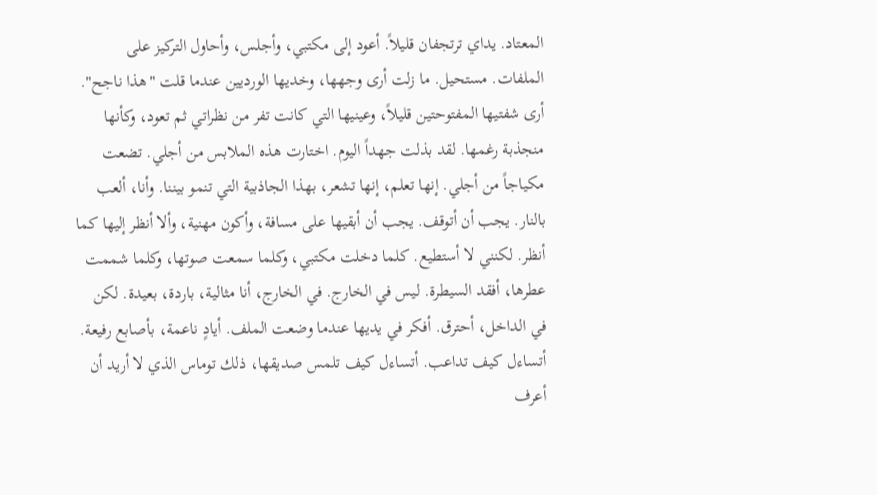المعتاد. يداي ترتجفان قليلاً. أعود إلى مكتبي، وأجلس، وأحاول التركيز على الملفات. مستحيل. ما زلت أرى وجهها، وخديها الورديين عندما قلت "هذا ناجح". أرى شفتيها المفتوحتين قليلاً، وعينيها التي كانت تفر من نظراتي ثم تعود، وكأنها منجذبة رغمها. لقد بذلت جهداً اليوم. اختارت هذه الملابس من أجلي. تضعت مكياجاً من أجلي. إنها تعلم، إنها تشعر، بهذا الجاذبية التي تنمو بيننا. وأنا، ألعب بالنار. يجب أن أتوقف. يجب أن أبقيها على مسافة، وأكون مهنية، وألا أنظر إليها كما أنظر. لكنني لا أستطيع. كلما دخلت مكتبي، وكلما سمعت صوتها، وكلما شممت عطرها، أفقد السيطرة. ليس في الخارج. في الخارج، أنا مثالية، باردة، بعيدة. لكن في الداخل، أحترق. أفكر في يديها عندما وضعت الملف. أيادٍ ناعمة، بأصابع رفيعة. أتساءل كيف تداعب. أتساءل كيف تلمس صديقها، ذلك توماس الذي لا أريد أن أعرف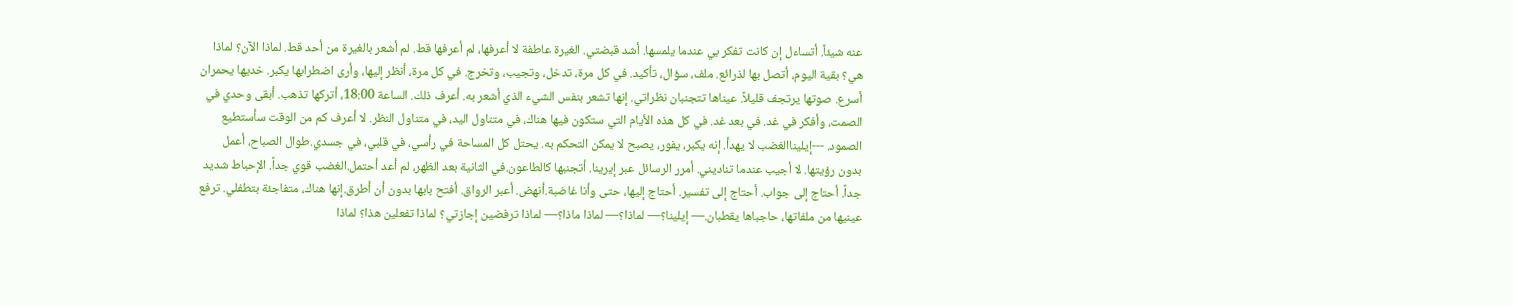عنه شيئاً. أتساءل إن كانت تفكر بي عندما يلمسها. أشد قبضتي. الغيرة عاطفة لا أعرفها، لم أعرفها قط. لم أشعر بالغيرة من أحد قط. لماذا الآن؟ لماذا هي؟ بقية اليوم، أتصل بها لذرائع. ملف، سؤال، تأكيد. في كل مرة، تدخل، وتجيب، وتخرج. في كل مرة، أنظر إليها، وأرى اضطرابها يكبر. خديها يحمران أسرع. صوتها يرتجف قليلاً. عيناها تتجنبان نظراتي. إنها تشعر بنفس الشيء الذي أشعر به. أعرف ذلك. الساعة 18:00، أتركها تذهب. أبقى وحدي في الصمت، وأفكر في غد. في بعد غد. في كل هذه الأيام التي ستكون فيها هناك، في متناول اليد، في متناول النظر. لا أعرف كم من الوقت سأستطيع الصمود. ---إيليناالغضب لا يهدأ. إنه يكبر، يفور، يصبح لا يمكن التحكم به. يحتل كل المساحة في رأسي، في قلبي، في جسدي.طوال الصباح، أعمل بدون رؤيتها. لا أجيب عندما تناديني. أمرر الرسائل عبر إيرينا. أتجنبها كالطاعون.في الثانية بعد الظهر، لم أعد أحتمل.الغضب قوي جداً. الإحباط شديد جداً. أحتاج إلى جواب. أحتاج إلى تفسير. أحتاج إليها، حتى وأنا غاضبة.أنهض. أعبر الرواق. أفتح بابها بدون أن أطرق.إنها هناك، متفاجئة بتطفلي. ترفع عينيها من ملفاتها، حاجباها يقطبان.— إيلينا؟— لماذا؟— لماذا ماذا؟— لماذا ترفضين إجازتي؟ لماذا تفعلين هذا؟ لماذا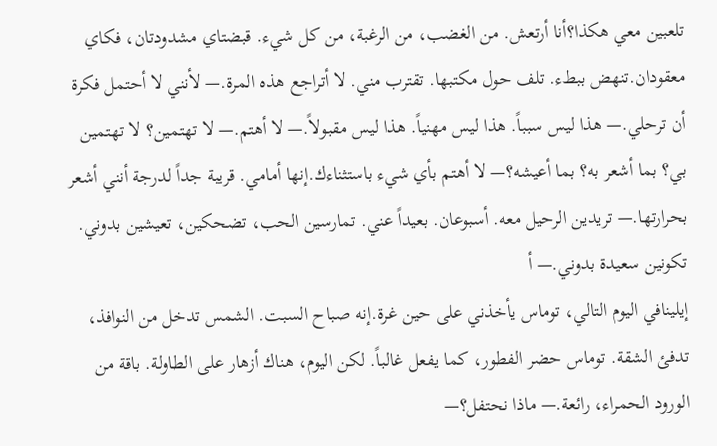تلعبين معي هكذا؟أنا أرتعش. من الغضب، من الرغبة، من كل شيء. قبضتاي مشدودتان، فكاي معقودان.تنهض ببطء. تلف حول مكتبها. تقترب مني. لا أتراجع هذه المرة.— لأنني لا أحتمل فكرة أن ترحلي.— هذا ليس سبباً. هذا ليس مهنياً. هذا ليس مقبولاً.— لا أهتم.— لا تهتمين؟ لا تهتمين بي؟ بما أشعر به؟ بما أعيشه؟— لا أهتم بأي شيء باستثناءك.إنها أمامي. قريبة جداً لدرجة أنني أشعر بحرارتها.— تريدين الرحيل معه. أسبوعان. بعيداً عني. تمارسين الحب، تضحكين، تعيشين بدوني. تكونين سعيدة بدوني.— أ
إيلينافي اليوم التالي، توماس يأخذني على حين غرة.إنه صباح السبت. الشمس تدخل من النوافذ، تدفئ الشقة. توماس حضر الفطور، كما يفعل غالباً. لكن اليوم، هناك أزهار على الطاولة. باقة من الورود الحمراء، رائعة.— ماذا نحتفل؟—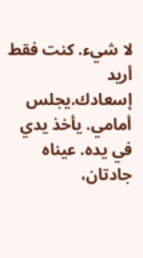لا شيء. كنت فقط أريد إسعادك.يجلس أمامي. يأخذ يدي في يده. عيناه جادتان،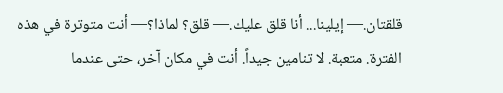قلقتان.— إيلينا... أنا قلق عليك.— قلق؟ لماذا؟— أنت متوترة في هذه الفترة. متعبة. لا تنامين جيداً. أنت في مكان آخر، حتى عندما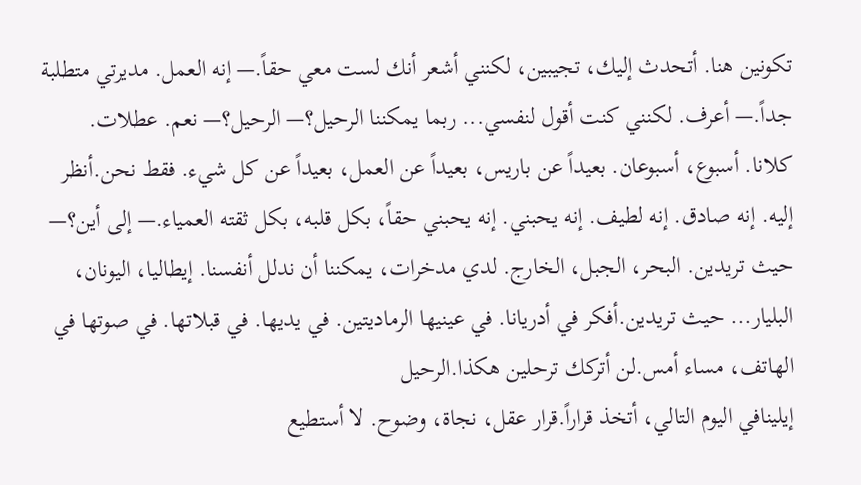تكونين هنا. أتحدث إليك، تجيبين، لكنني أشعر أنك لست معي حقاً.— إنه العمل. مديرتي متطلبة جداً.— أعرف. لكنني كنت أقول لنفسي... ربما يمكننا الرحيل؟— الرحيل؟— نعم. عطلات. كلانا. أسبوع، أسبوعان. بعيداً عن باريس، بعيداً عن العمل، بعيداً عن كل شيء. فقط نحن.أنظر إليه. إنه صادق. إنه لطيف. إنه يحبني. إنه يحبني حقاً، بكل قلبه، بكل ثقته العمياء.— إلى أين؟— حيث تريدين. البحر، الجبل، الخارج. لدي مدخرات، يمكننا أن ندلل أنفسنا. إيطاليا، اليونان، البليار... حيث تريدين.أفكر في أدريانا. في عينيها الرماديتين. في يديها. في قبلاتها. في صوتها في الهاتف، مساء أمس.لن أتركك ترحلين هكذا.الرحيل
إيلينافي اليوم التالي، أتخذ قراراً.قرار عقل، نجاة، وضوح. لا أستطيع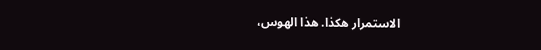الاستمرار هكذا. هذا الهوس،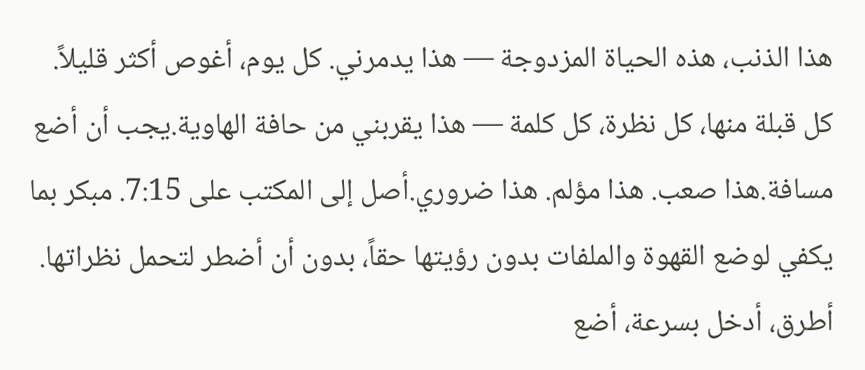هذا الذنب، هذه الحياة المزدوجة — هذا يدمرني. كل يوم، أغوص أكثر قليلاً. كل قبلة منها، كل نظرة، كل كلمة — هذا يقربني من حافة الهاوية.يجب أن أضع مسافة.هذا صعب. هذا مؤلم. هذا ضروري.أصل إلى المكتب على 7:15. مبكر بما يكفي لوضع القهوة والملفات بدون رؤيتها حقاً، بدون أن أضطر لتحمل نظراتها. أطرق، أدخل بسرعة، أضع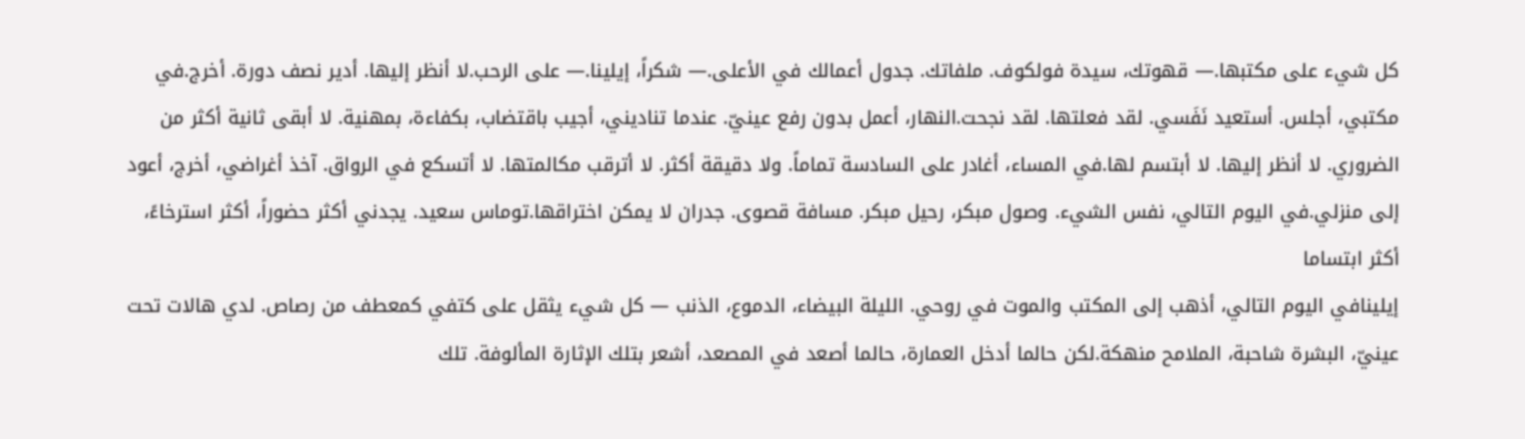كل شيء على مكتبها.— قهوتك، سيدة فولكوف. ملفاتك. جدول أعمالك في الأعلى.— شكراً، إيلينا.— على الرحب.لا أنظر إليها. أدير نصف دورة. أخرج.في مكتبي، أجلس. أستعيد نَفَسي. لقد فعلتها. لقد نجحت.النهار، أعمل بدون رفع عينيّ. عندما تناديني، أجيب باقتضاب، بكفاءة، بمهنية. لا أبقى ثانية أكثر من الضروري. لا أنظر إليها. لا أبتسم لها.في المساء، أغادر على السادسة تماماً. ولا دقيقة أكثر. لا أترقب مكالمتها. لا أتسكع في الرواق. آخذ أغراضي، أخرج، أعود إلى منزلي.في اليوم التالي، نفس الشيء. وصول مبكر، رحيل مبكر. مسافة قصوى. جدران لا يمكن اختراقها.توماس سعيد. يجدني أكثر حضوراً، أكثر استرخاءً، أكثر ابتساما
إيلينافي اليوم التالي، أذهب إلى المكتب والموت في روحي. الليلة البيضاء، الدموع، الذنب — كل شيء يثقل على كتفي كمعطف من رصاص. لدي هالات تحت عينيّ، البشرة شاحبة، الملامح منهكة.لكن حالما أدخل العمارة، حالما أصعد في المصعد، أشعر بتلك الإثارة المألوفة. تلك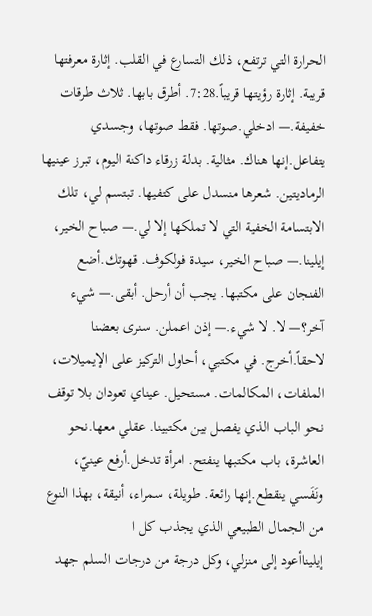الحرارة التي ترتفع، ذلك التسارع في القلب. إثارة معرفتها قريبة. إثارة رؤيتها قريباً.7:28. أطرق بابها. ثلاث طرقات خفيفة.— ادخلي.صوتها. فقط صوتها، وجسدي يتفاعل.إنها هناك. مثالية. بدلة زرقاء داكنة اليوم، تبرز عينيها الرماديتين. شعرها منسدل على كتفيها. تبتسم لي، تلك الابتسامة الخفية التي لا تملكها إلا لي.— صباح الخير، إيلينا.— صباح الخير، سيدة فولكوف. قهوتك.أضع الفنجان على مكتبها. يجب أن أرحل. أبقى.— شيء آخر؟— لا. لا شيء.— إذن اعملن. سنرى بعضنا لاحقاً.أخرج. في مكتبي، أحاول التركيز على الإيميلات، الملفات، المكالمات. مستحيل. عيناي تعودان بلا توقف نحو الباب الذي يفصل بين مكتبينا. عقلي معها.نحو العاشرة، باب مكتبها ينفتح. امرأة تدخل.أرفع عينيّ، ونَفَسي ينقطع.إنها رائعة. طويلة، سمراء، أنيقة، بهذا النوع من الجمال الطبيعي الذي يجذب كل ا
إيليناأعود إلى منزلي، وكل درجة من درجات السلم جهد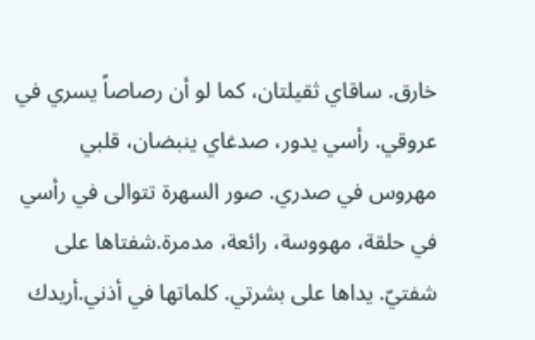خارق. ساقاي ثقيلتان، كما لو أن رصاصاً يسري في عروقي. رأسي يدور، صدغاي ينبضان، قلبي مهروس في صدري. صور السهرة تتوالى في رأسي في حلقة، مهووسة، رائعة، مدمرة.شفتاها على شفتيّ. يداها على بشرتي. كلماتها في أذني.أريدك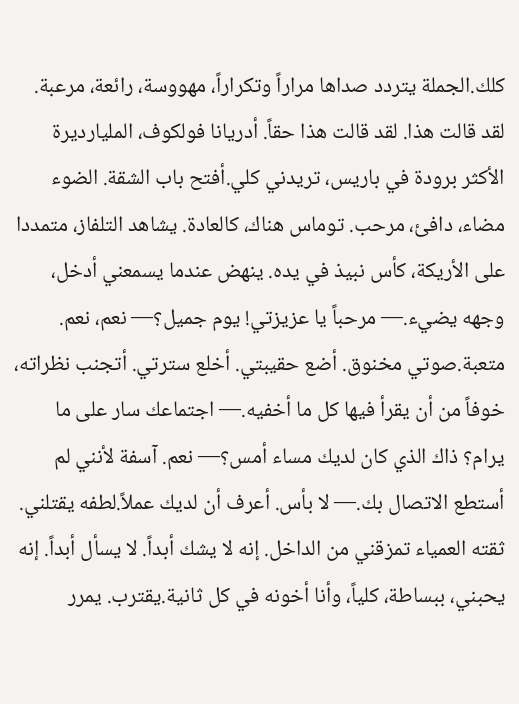كلك.الجملة يتردد صداها مراراً وتكراراً، مهووسة، رائعة، مرعبة. لقد قالت هذا. لقد قالت هذا حقاً. أدريانا فولكوف، المليارديرة الأكثر برودة في باريس، تريدني كلي.أفتح باب الشقة. الضوء مضاء، دافئ، مرحب. توماس هناك، كالعادة. يشاهد التلفاز، متمددا على الأريكة، كأس نبيذ في يده. ينهض عندما يسمعني أدخل، وجهه يضيء.— مرحباً يا عزيزتي! يوم جميل؟— نعم، نعم. متعبة.صوتي مخنوق. أضع حقيبتي. أخلع سترتي. أتجنب نظراته، خوفاً من أن يقرأ فيها كل ما أخفيه.— اجتماعك سار على ما يرام؟ ذاك الذي كان لديك مساء أمس؟— نعم. آسفة لأنني لم أستطع الاتصال بك.— لا بأس. أعرف أن لديك عملاً.لطفه يقتلني. ثقته العمياء تمزقني من الداخل. إنه لا يشك أبداً. لا يسأل أبداً. إنه يحبني، ببساطة، كلياً، وأنا أخونه في كل ثانية.يقترب. يمرر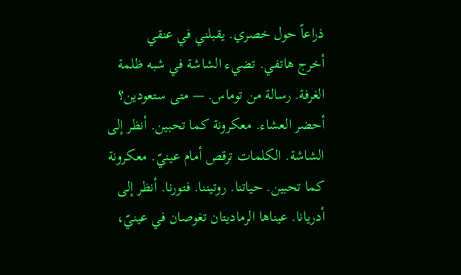ذراعاً حول خصري. يقبلني في عنقي
أخرج هاتفي. تضيء الشاشة في شبه ظلمة الغرفة. رسالة من توماس. — متى ستعودين؟ أحضر العشاء. معكرونة كما تحبين. أنظر إلى الشاشة. الكلمات ترقص أمام عينيّ. معكرونة كما تحبين. حياتنا. روتيننا. فتورنا. أنظر إلى أدريانا. عيناها الرماديتان تغوصان في عينيّ،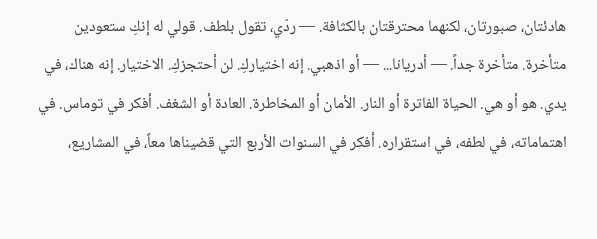هادئتان، صبورتان، لكنهما محترقتان بالكثافة. — ردّي، تقول بلطف. قولي له إنكِ ستعودين متأخرة. متأخرة جداً. — أدريانا... — أو اذهبي. إنه اختياركِ. لن أحتجزكِ. الاختيار. إنه هناك، في يدي. هو أو هي. الحياة الفاترة أو النار. الأمان أو المخاطرة. العادة أو الشغف. أفكر في توماس. في اهتماماته، في لطفه، في استقراره. أفكر في السنوات الأربع التي قضيناها معاً، في المشاريع،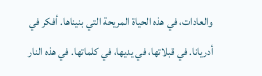والعادات، في هذه الحياة المريحة التي بنيناها. أفكر في أدريانا. في قبلاتها، في يديها، في كلماتها. في هذه النار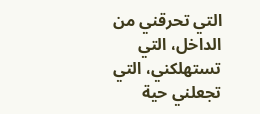التي تحرقني من الداخل، التي تستهلكني، التي تجعلني حية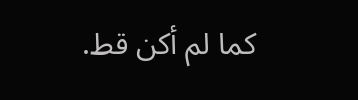كما لم أكن قط.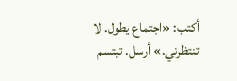أكتب: «اجتماع يطول. لا تنتظرني.» أرسل. تبتسم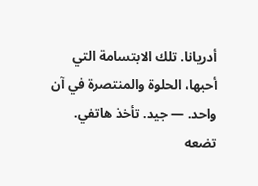أدريانا. تلك الابتسامة التي أحبها، الحلوة والمنتصرة في آن واحد. — جيد. تأخذ هاتفي. تضعه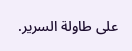على طاولة السرير.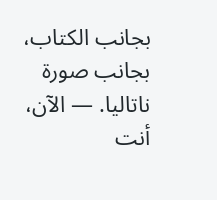بجانب الكتاب، بجانب صورة ناتاليا. — الآن، أنت